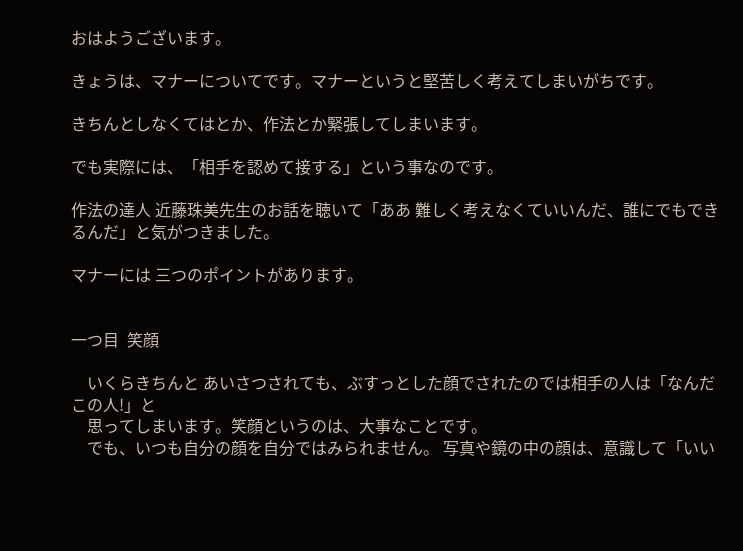おはようございます。

きょうは、マナーについてです。マナーというと堅苦しく考えてしまいがちです。

きちんとしなくてはとか、作法とか緊張してしまいます。

でも実際には、「相手を認めて接する」という事なのです。

作法の達人 近藤珠美先生のお話を聴いて「ああ 難しく考えなくていいんだ、誰にでもできるんだ」と気がつきました。

マナーには 三つのポイントがあります。


一つ目  笑顔

    いくらきちんと あいさつされても、ぶすっとした顔でされたのでは相手の人は「なんだこの人!」と
    思ってしまいます。笑顔というのは、大事なことです。
    でも、いつも自分の顔を自分ではみられません。 写真や鏡の中の顔は、意識して「いい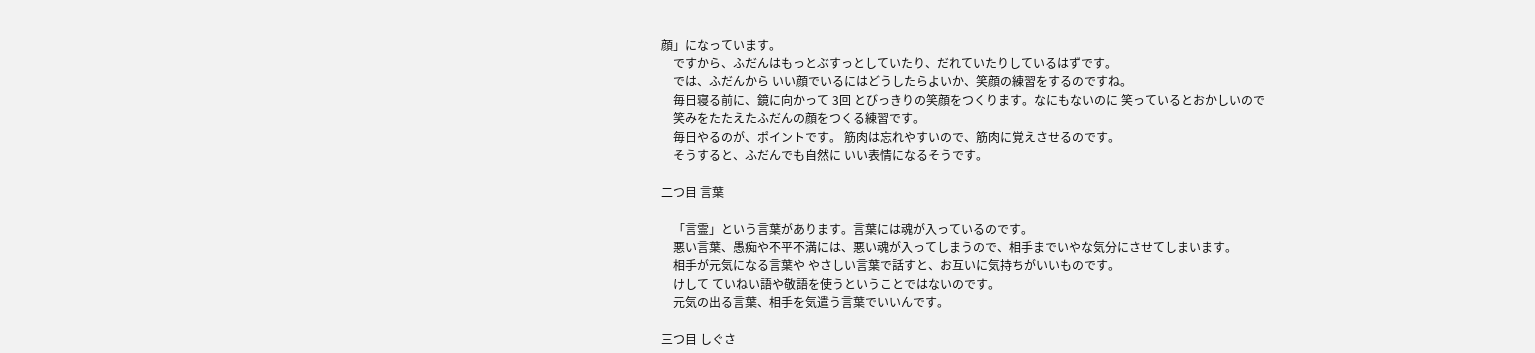顔」になっています。
    ですから、ふだんはもっとぶすっとしていたり、だれていたりしているはずです。
    では、ふだんから いい顔でいるにはどうしたらよいか、笑顔の練習をするのですね。
    毎日寝る前に、鏡に向かって 3回 とびっきりの笑顔をつくります。なにもないのに 笑っているとおかしいので
    笑みをたたえたふだんの顔をつくる練習です。
    毎日やるのが、ポイントです。 筋肉は忘れやすいので、筋肉に覚えさせるのです。
    そうすると、ふだんでも自然に いい表情になるそうです。

二つ目 言葉

    「言霊」という言葉があります。言葉には魂が入っているのです。
    悪い言葉、愚痴や不平不満には、悪い魂が入ってしまうので、相手までいやな気分にさせてしまいます。
    相手が元気になる言葉や やさしい言葉で話すと、お互いに気持ちがいいものです。
    けして ていねい語や敬語を使うということではないのです。
    元気の出る言葉、相手を気遣う言葉でいいんです。

三つ目 しぐさ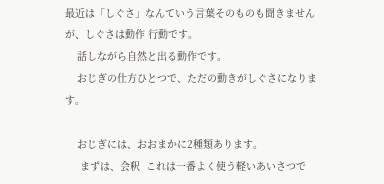最近は「しぐさ」なんていう言葉そのものも聞きませんが、しぐさは動作 行動です。
    話しながら自然と出る動作です。
    おじぎの仕方ひとつで、ただの動きがしぐさになります。

    おじぎには、おおまかに2種類あります。
     まずは、会釈  これは一番よく使う軽いあいさつで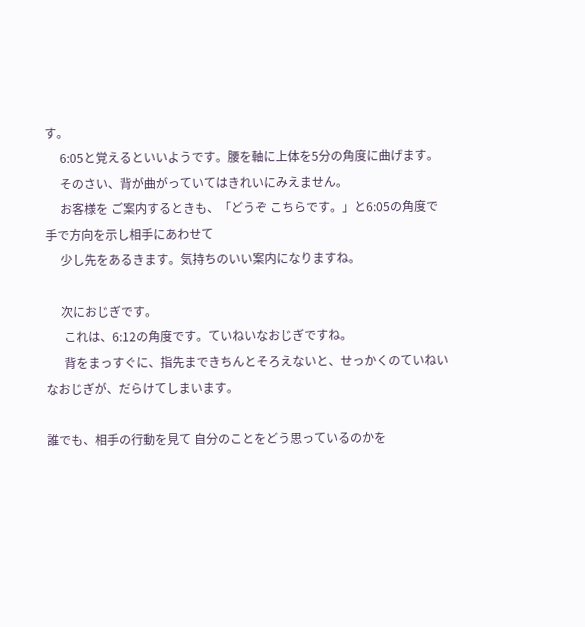す。
     6:05と覚えるといいようです。腰を軸に上体を5分の角度に曲げます。
     そのさい、背が曲がっていてはきれいにみえません。
     お客様を ご案内するときも、「どうぞ こちらです。」と6:05の角度で手で方向を示し相手にあわせて
     少し先をあるきます。気持ちのいい案内になりますね。

     次におじぎです。
      これは、6:12の角度です。ていねいなおじぎですね。
      背をまっすぐに、指先まできちんとそろえないと、せっかくのていねいなおじぎが、だらけてしまいます。

誰でも、相手の行動を見て 自分のことをどう思っているのかを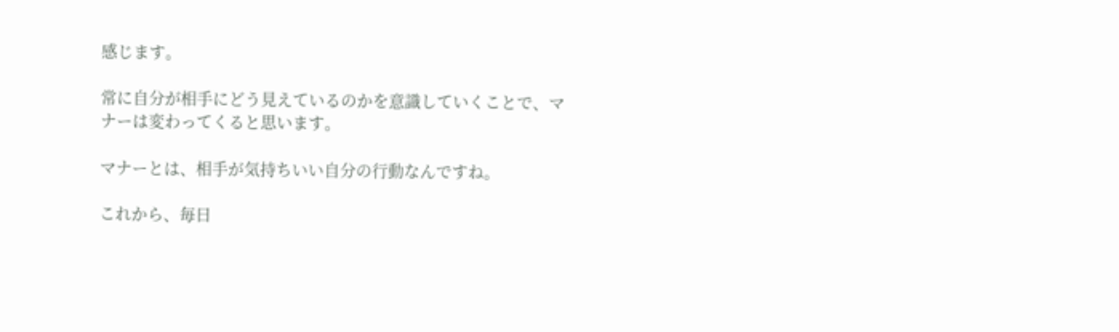感じます。

常に自分が相手にどう見えているのかを意識していくことで、マナーは変わってくると思います。

マナーとは、相手が気持ちいい自分の行動なんですね。

これから、毎日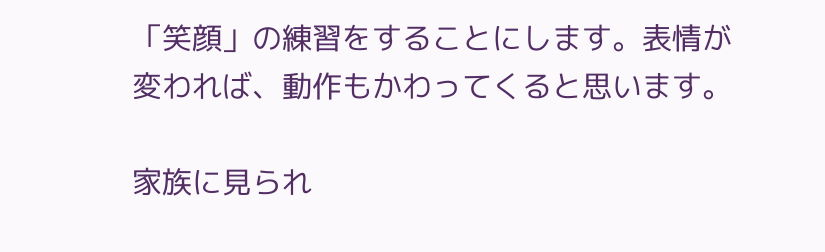「笑顔」の練習をすることにします。表情が変われば、動作もかわってくると思います。

家族に見られ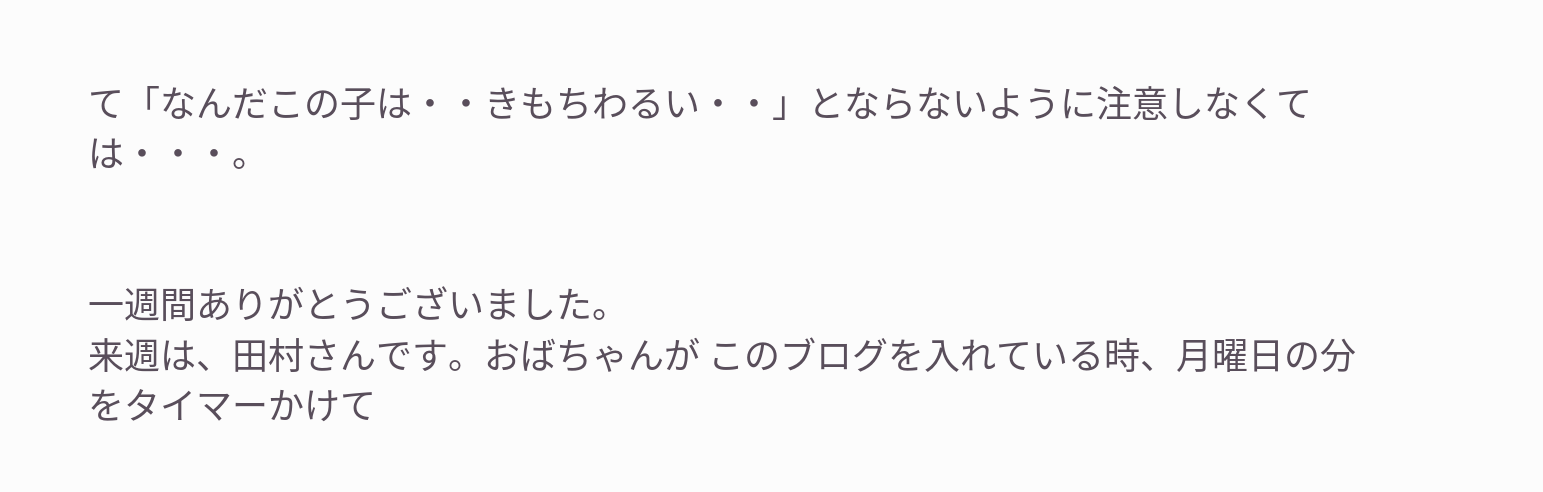て「なんだこの子は・・きもちわるい・・」とならないように注意しなくては・・・。


一週間ありがとうございました。
来週は、田村さんです。おばちゃんが このブログを入れている時、月曜日の分をタイマーかけて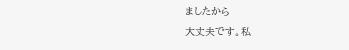ましたから
大丈夫です。私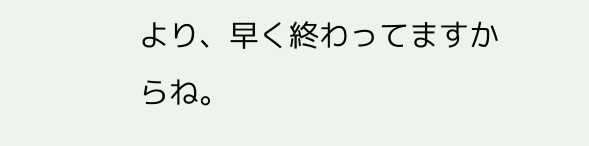より、早く終わってますからね。